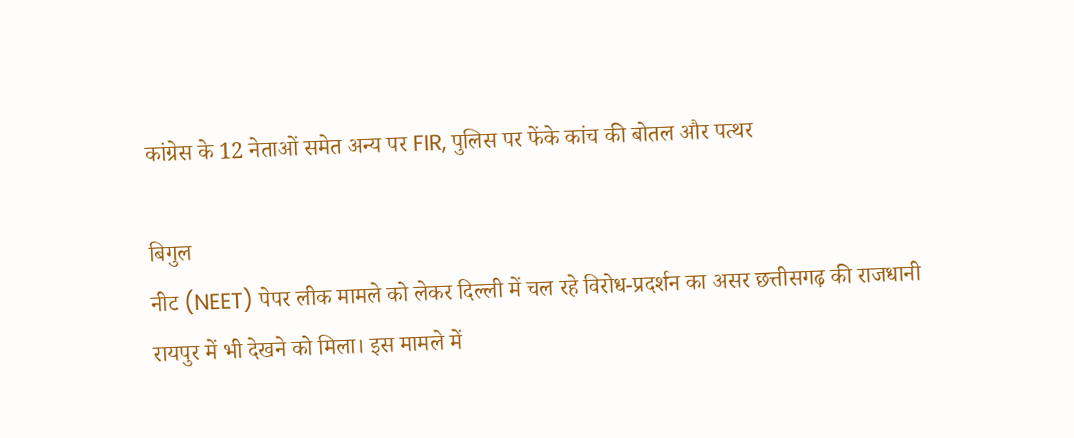कांग्रेस के 12 नेताओं समेत अन्य पर FIR, पुलिस पर फेंके कांच की बोतल और पत्थर

बिगुल
नीट (NEET) पेपर लीक मामले को लेकर दिल्ली में चल रहे विरोध-प्रदर्शन का असर छत्तीसगढ़ की राजधानी रायपुर में भी देखने को मिला। इस मामले में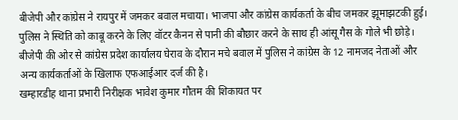बीजेपी और कांग्रेस ने रायपुर में जमकर बवाल मचाया। भाजपा और कांग्रेस कार्यकर्ता के बीच जमकर झूमाझटकी हुई। पुलिस ने स्थिति को काबू करने के लिए वॉटर कैनन से पानी की बौछार करने के साथ ही आंसू गैस के गोले भी छोड़े। बीजेपी की ओर से कांग्रेस प्रदेश कार्यालय घेराव के दौरान मचे बवाल में पुलिस ने कांग्रेस के 12 नामजद नेताओं और अन्य कार्यकर्ताओं के खिलाफ एफआईआर दर्ज की है।
खम्हारडीह थाना प्रभारी निरीक्षक भावेश कुमार गौतम की शिकायत पर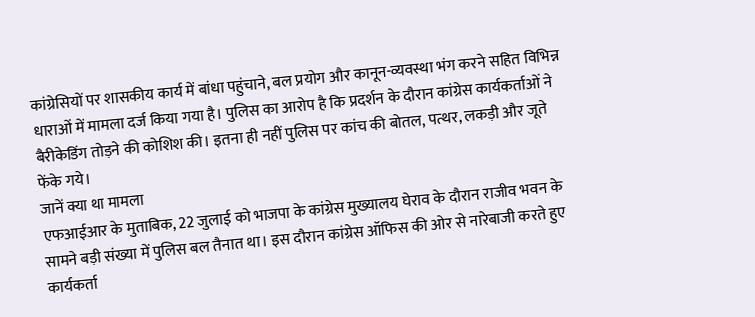कांग्रेसियों पर शासकीय कार्य में बांधा पहुंचाने, बल प्रयोग और कानून-व्यवस्था भंग करने सहित विभिन्न धाराओं में मामला दर्ज किया गया है। पुलिस का आरोप है कि प्रदर्शन के दौरान कांग्रेस कार्यकर्ताओं ने बैरीकेडिंग तोड़ने की कोशिश की। इतना ही नहीं पुलिस पर कांच की बोतल, पत्थर, लकड़ी और जूते फेंके गये।
जानें क्या था मामला
एफआईआर के मुताबिक, 22 जुलाई को भाजपा के कांग्रेस मुख्यालय घेराव के दौरान राजीव भवन के सामने बड़ी संख्या में पुलिस बल तैनात था। इस दौरान कांग्रेस ऑफिस की ओर से नारेबाजी करते हुए कार्यकर्ता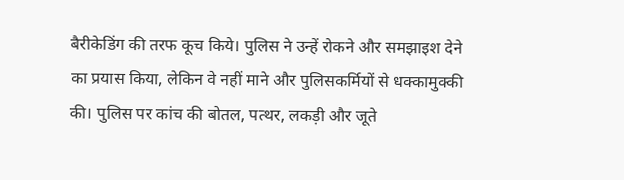बैरीकेडिंग की तरफ कूच किये। पुलिस ने उन्हें रोकने और समझाइश देने का प्रयास किया, लेकिन वे नहीं माने और पुलिसकर्मियों से धक्कामुक्की की। पुलिस पर कांच की बोतल, पत्थर, लकड़ी और जूते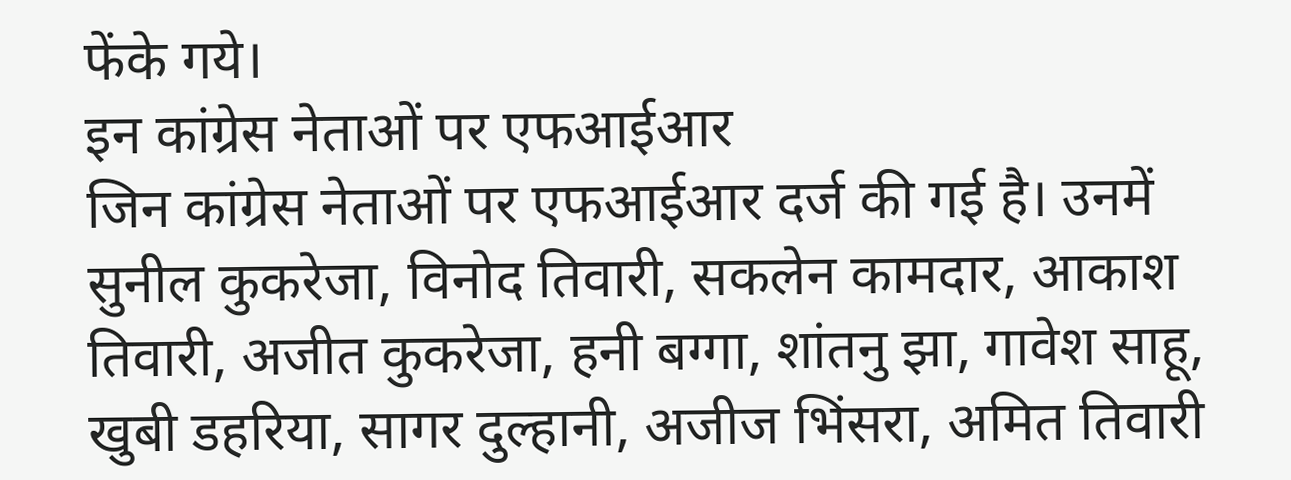फेंके गये।
इन कांग्रेस नेताओं पर एफआईआर
जिन कांग्रेस नेताओं पर एफआईआर दर्ज की गई है। उनमें सुनील कुकरेजा, विनोद तिवारी, सकलेन कामदार, आकाश तिवारी, अजीत कुकरेजा, हनी बग्गा, शांतनु झा, गावेश साहू, खुबी डहरिया, सागर दुल्हानी, अजीज भिंसरा, अमित तिवारी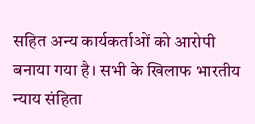सहित अन्य कार्यकर्ताओं को आरोपी बनाया गया है। सभी के खिलाफ भारतीय न्याय संहिता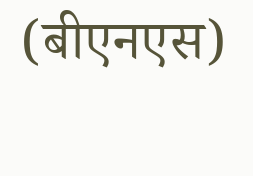(बीएनएस)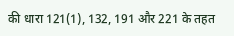की धारा 121(1), 132, 191 और 221 के तहत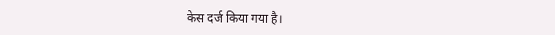केस दर्ज किया गया है।